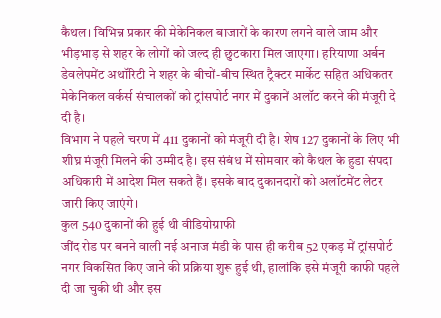कैथल। विभिन्न प्रकार की मेकेनिकल बाजारों के कारण लगने वाले जाम और भीड़भाड़ से शहर के लोगों को जल्द ही छुटकारा मिल जाएगा। हरियाणा अर्बन डेवलेपमेंट अथॉरिटी ने शहर के बीचों-बीच स्थित ट्रैक्टर मार्केट सहित अधिकतर मेकेनिकल वर्कर्स संचालकों को ट्रांसपोर्ट नगर में दुकानें अलॉट करने की मंजूरी दे दी है।
विभाग ने पहले चरण में 411 दुकानों को मंजूरी दी है। शेष 127 दुकानों के लिए भी शीघ्र मंजूरी मिलने की उम्मीद है। इस संबंध में सोमवार को कैथल के हुडा संपदा अधिकारी में आदेश मिल सकते हैं। इसके बाद दुकानदारों को अलॉटमेंट लेटर जारी किए जाएंगे।
कुल 540 दुकानों की हुई थी वीडियोग्राफी
जींद रोड पर बनने वाली नई अनाज मंडी के पास ही करीब 52 एकड़ में ट्रांसपोर्ट नगर विकसित किए जाने की प्रक्रिया शुरू हुई थी, हालांकि इसे मंजूरी काफी पहले दी जा चुकी थी और इस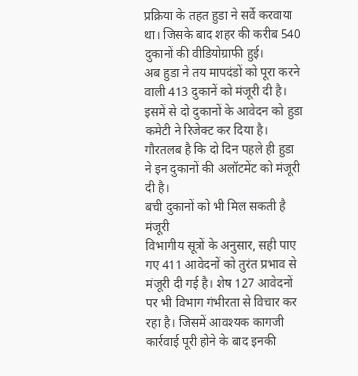प्रक्रिया के तहत हुडा ने सर्वे करवाया था। जिसके बाद शहर की करीब 540 दुकानों की वीडियोग्राफी हुई।
अब हुडा ने तय मापदंडों को पूरा करने वाली 413 दुकानें को मंजूरी दी है। इसमें से दो दुकानों के आवेदन को हुडा कमेटी ने रिजेक्ट कर दिया है। गौरतलब है कि दो दिन पहले ही हुडा ने इन दुकानों की अलॉटमेंट को मंजूरी दी है।
बची दुकानों को भी मिल सकती है मंजूरी
विभागीय सूत्रों के अनुसार, सही पाए गए 411 आवेदनों को तुरंत प्रभाव से मंजूरी दी गई है। शेष 127 आवेदनों पर भी विभाग गंभीरता से विचार कर रहा है। जिसमें आवश्यक कागजी कार्रवाई पूरी होने के बाद इनकी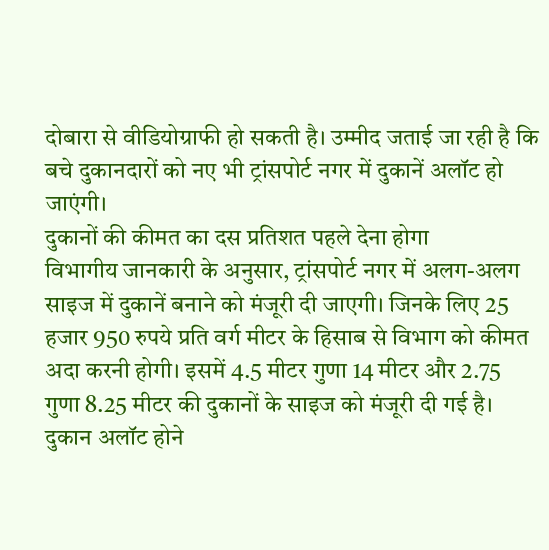दोबारा से वीडियोग्राफी हो सकती है। उम्मीद जताई जा रही है कि बचे दुकानदारों को नए भी ट्रांसपोर्ट नगर में दुकानें अलॉट हो जाएंगी।
दुकानों की कीमत का दस प्रतिशत पहले देना होगा
विभागीय जानकारी के अनुसार, ट्रांसपोर्ट नगर में अलग-अलग साइज में दुकानें बनाने को मंजूरी दी जाएगी। जिनके लिए 25 हजार 950 रुपये प्रति वर्ग मीटर के हिसाब से विभाग को कीमत अदा करनी होगी। इसमें 4.5 मीटर गुणा 14 मीटर और 2.75 गुणा 8.25 मीटर की दुकानों के साइज को मंजूरी दी गई है। दुकान अलॉट होने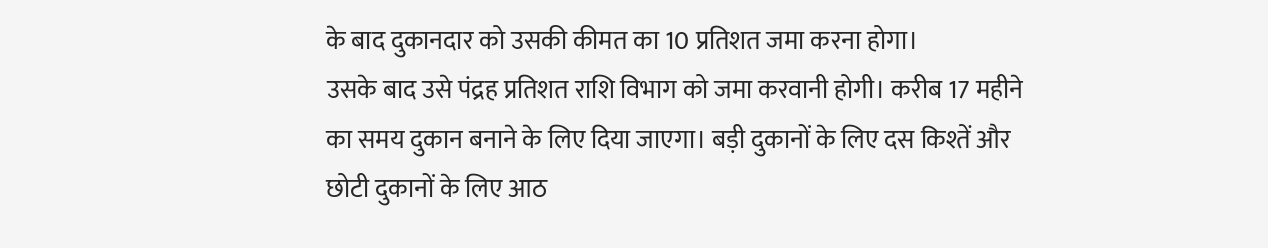के बाद दुकानदार को उसकी कीमत का 10 प्रतिशत जमा करना होगा।
उसके बाद उसे पंद्रह प्रतिशत राशि विभाग को जमा करवानी होगी। करीब 17 महीने का समय दुकान बनाने के लिए दिया जाएगा। बड़ी दुकानों के लिए दस किश्तें और छोटी दुकानों के लिए आठ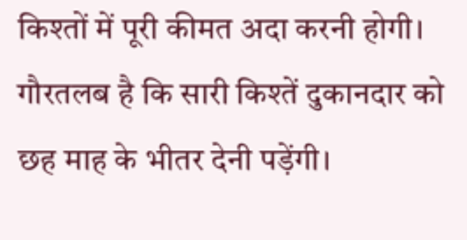किश्तों में पूरी कीमत अदा करनी होगी। गौरतलब है कि सारी किश्तें दुकानदार को छह माह के भीतर देनी पड़ेंगी।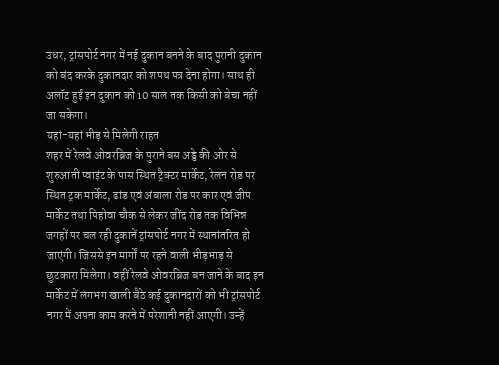उधर, ट्रांसपोर्ट नगर में नई दुकान बनने के बाद पुरानी दुकान को बंद करके दुकानदार को शपथ पत्र देना होगा। साथ ही अलॉट हुई इन दुकान को 10 साल तक किसी को बेचा नहीं जा सकेगा।
यहां-यहां भीड़ से मिलेगी राहत
शहर में रेलवे ओवरब्रिज के पुराने बस अड्डे की ओर से शुरुआती प्वाइंट के पास स्थित ट्रैक्टर मार्केट, रेलन रोड पर स्थित ट्रक मार्केट, ढांड एवं अंबाला रोड पर कार एवं जीप मार्केट तथा पिहोवा चौक से लेकर जींद रोड तक विभिन्न जगहों पर चल रही दुकानें ट्रांसपोर्ट नगर में स्थानांतरित हो जाएंगी। जिससे इन मार्गों पर रहने वाली भीड़भाड़ से छुटकारा मिलेगा। वहीं रेलवे ओवरब्रिज बन जाने के बाद इन मार्केट में लगभग खाली बैठे कई दुकानदारों को भी ट्रांसपोर्ट नगर में अपना काम करने में परेशानी नहीं आएगी। उन्हें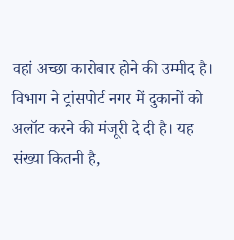वहां अच्छा कारोबार होने की उम्मीद है।
विभाग ने ट्रांसपोर्ट नगर में दुकानों को अलॉट करने की मंजूरी दे दी है। यह संख्या कितनी है,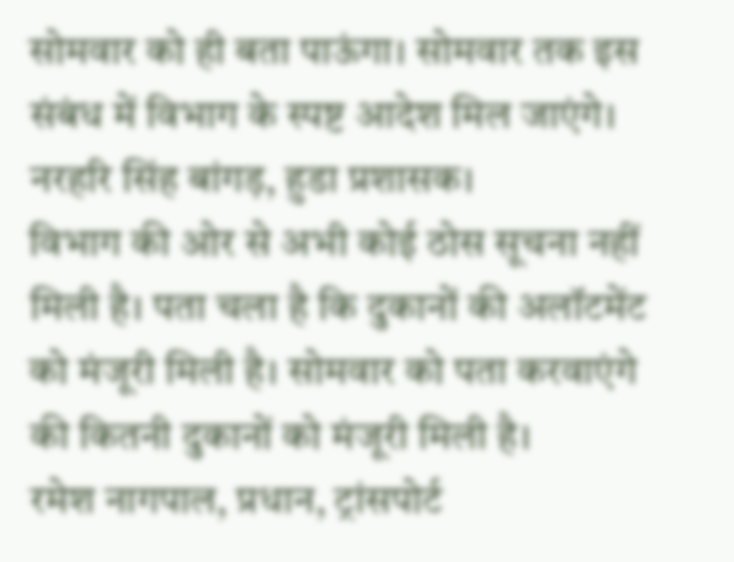सोमवार को ही बता पाऊंगा। सोमवार तक इस संबंध में विभाग के स्पष्ट आदेश मिल जाएंगे।
नरहरि सिंह बांगड़, हुडा प्रशासक।
विभाग की ओर से अभी कोई ठोस सूचना नहीं मिली है। पता चला है कि दुकानों की अलॉटमेंट को मंजूरी मिली है। सोमवार को पता करवाएंगे की कितनी दुकानों को मंजूरी मिली है।
रमेश नागपाल, प्रधान, ट्रांसपोर्ट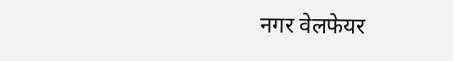नगर वेलफेयर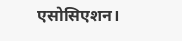एसोसिएशन।